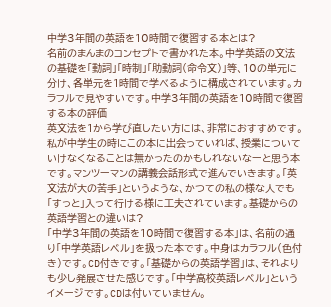中学3年間の英語を10時間で復習する本とは?
名前のまんまのコンセプトで書かれた本。中学英語の文法の基礎を「動詞」「時制」「助動詞(命令文)」等、10の単元に分け、各単元を1時間で学べるように構成されています。カラフルで見やすいです。中学3年間の英語を10時間で復習する本の評価
英文法を1から学び直したい方には、非常におすすめです。私が中学生の時にこの本に出会っていれば、授業についていけなくなることは無かったのかもしれないなーと思う本です。マンツーマンの講義会話形式で進んでいきます。「英文法が大の苦手」というような、かつての私の様な人でも「すっと」入って行ける様に工夫されています。基礎からの英語学習との違いは?
「中学3年間の英語を10時間で復習する本」は、名前の通り「中学英語レベル」を扱った本です。中身はカラフル(色付き)です。CD付きです。「基礎からの英語学習」は、それよりも少し発展させた感じです。「中学高校英語レベル」というイメージです。CDは付いていません。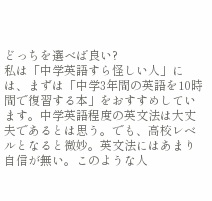どっちを選べば良い?
私は「中学英語すら怪しい人」には、まずは「中学3年間の英語を10時間で復習する本」をおすすめしています。中学英語程度の英文法は大丈夫であるとは思う。でも、高校レベルとなると微妙。英文法にはあまり自信が無い。このような人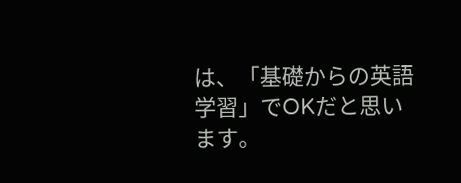は、「基礎からの英語学習」でOKだと思います。